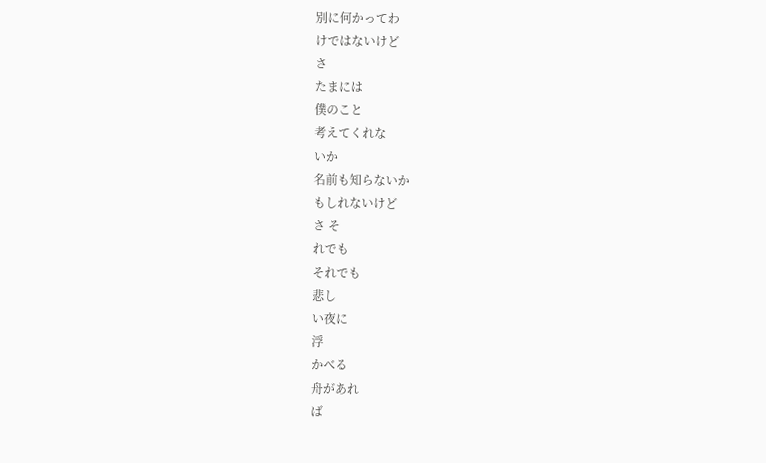別に何かってわ
けではないけど
さ
たまには
僕のこと
考えてくれな
いか
名前も知らないか
もしれないけど
さ そ
れでも
それでも
悲し
い夜に
浮
かべる
舟があれ
ば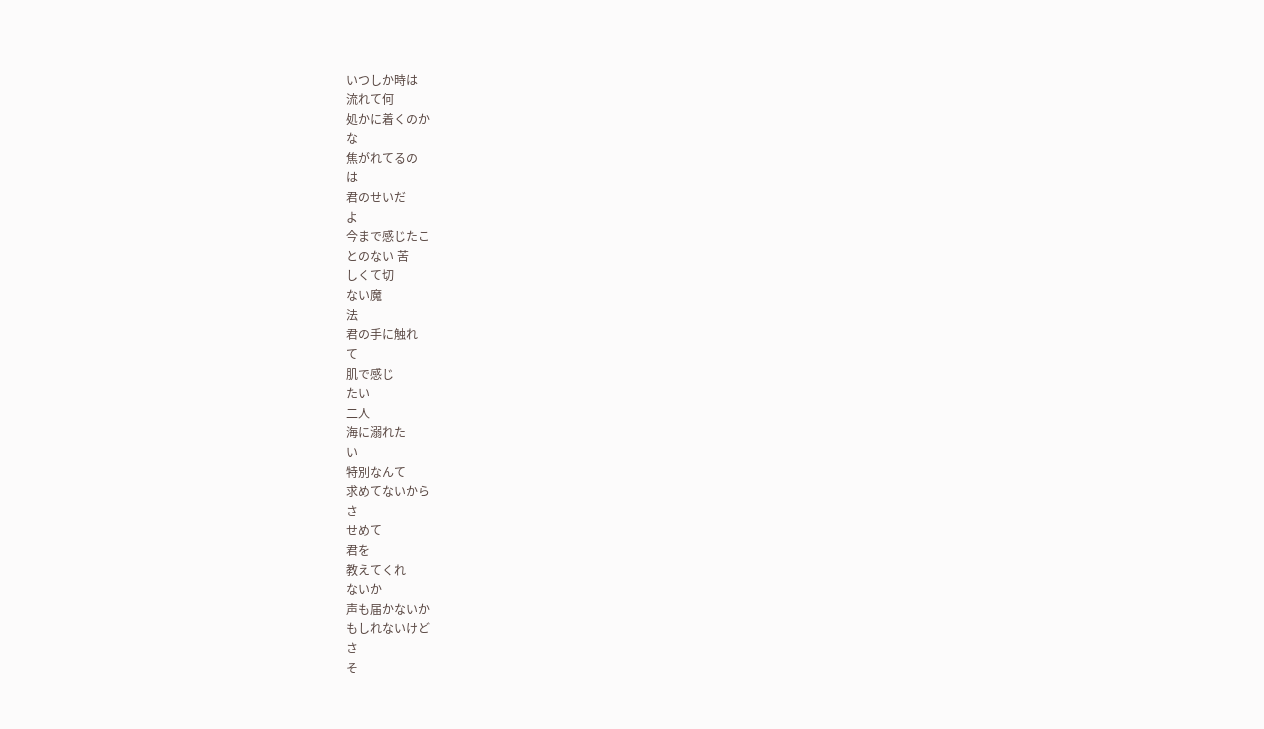いつしか時は
流れて何
処かに着くのか
な
焦がれてるの
は
君のせいだ
よ
今まで感じたこ
とのない 苦
しくて切
ない魔
法
君の手に触れ
て
肌で感じ
たい
二人
海に溺れた
い
特別なんて
求めてないから
さ
せめて
君を
教えてくれ
ないか
声も届かないか
もしれないけど
さ
そ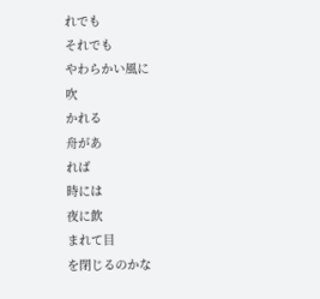れでも
それでも
やわらかい風に
吹
かれる
舟があ
れば
時には
夜に飲
まれて目
を閉じるのかな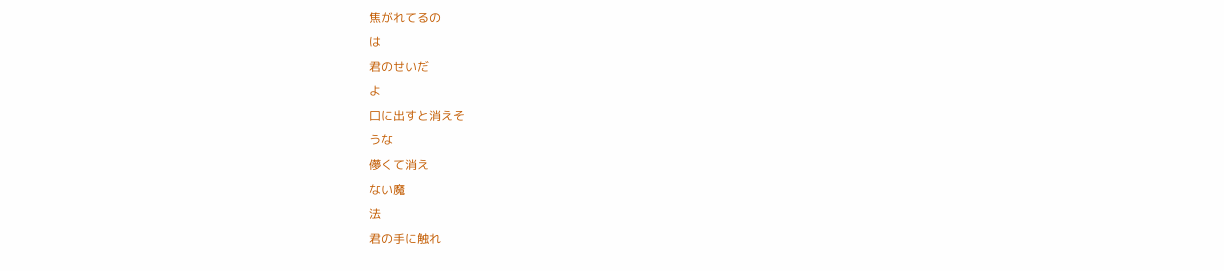焦がれてるの
は
君のせいだ
よ
口に出すと消えそ
うな
儚くて消え
ない魔
法
君の手に触れ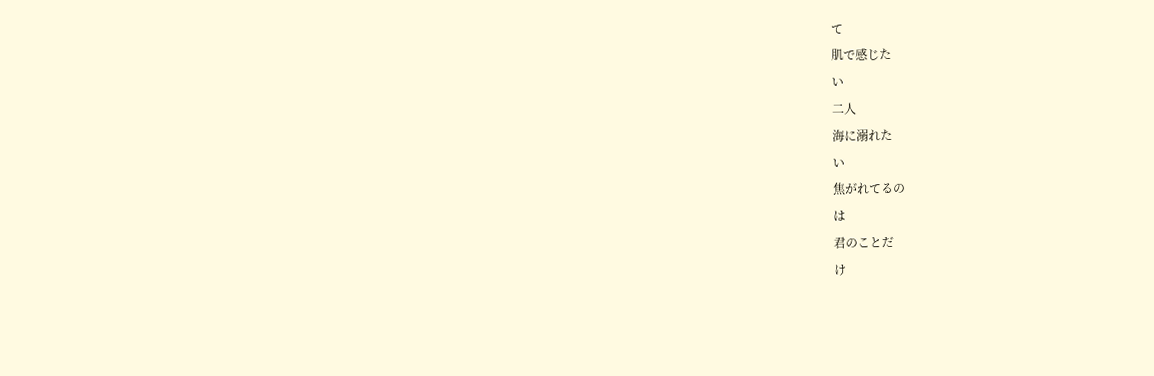て
肌で感じた
い
二人
海に溺れた
い
焦がれてるの
は
君のことだ
け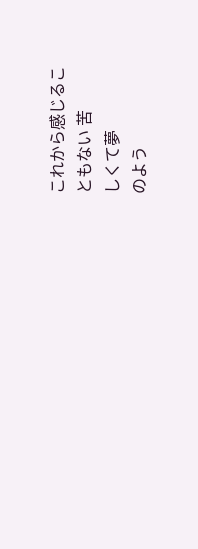これから感じるこ
ともない 苦
しくて夢
のよう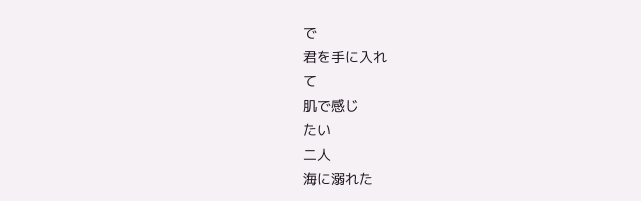で
君を手に入れ
て
肌で感じ
たい
二人
海に溺れた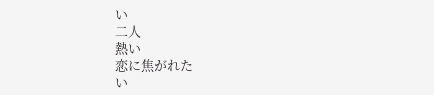い
二人
熱い
恋に焦がれた
い